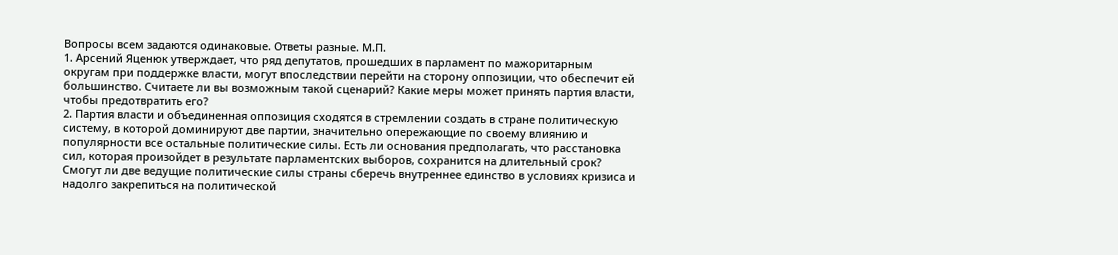Вопросы всем задаются одинаковые. Ответы разные. М.П.
1. Арсений Яценюк утверждает, что ряд депутатов, прошедших в парламент по мажоритарным округам при поддержке власти, могут впоследствии перейти на сторону оппозиции, что обеспечит ей большинство. Считаете ли вы возможным такой сценарий? Какие меры может принять партия власти, чтобы предотвратить его?
2. Партия власти и объединенная оппозиция сходятся в стремлении создать в стране политическую систему, в которой доминируют две партии, значительно опережающие по своему влиянию и популярности все остальные политические силы. Есть ли основания предполагать, что расстановка сил, которая произойдет в результате парламентских выборов, сохранится на длительный срок? Смогут ли две ведущие политические силы страны сберечь внутреннее единство в условиях кризиса и надолго закрепиться на политической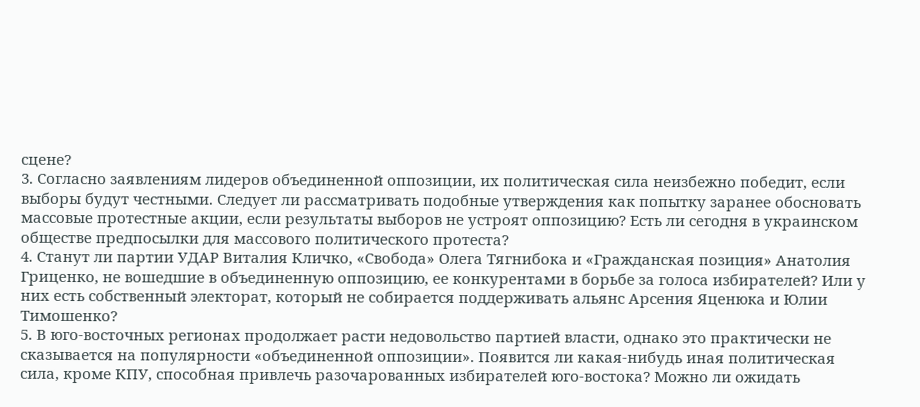сцене?
3. Согласно заявлениям лидеров объединенной оппозиции, их политическая сила неизбежно победит, если выборы будут честными. Следует ли рассматривать подобные утверждения как попытку заранее обосновать массовые протестные акции, если результаты выборов не устроят оппозицию? Есть ли сегодня в украинском обществе предпосылки для массового политического протеста?
4. Станут ли партии УДАР Виталия Кличко, «Свобода» Олега Тягнибока и «Гражданская позиция» Анатолия Гриценко, не вошедшие в объединенную оппозицию, ее конкурентами в борьбе за голоса избирателей? Или у них есть собственный электорат, который не собирается поддерживать альянс Арсения Яценюка и Юлии Тимошенко?
5. В юго-восточных регионах продолжает расти недовольство партией власти, однако это практически не сказывается на популярности «объединенной оппозиции». Появится ли какая-нибудь иная политическая сила, кроме КПУ, способная привлечь разочарованных избирателей юго-востока? Можно ли ожидать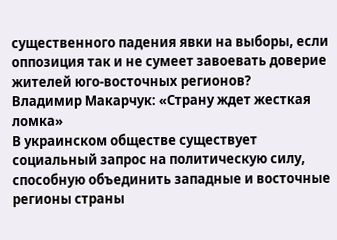существенного падения явки на выборы, если оппозиция так и не сумеет завоевать доверие жителей юго-восточных регионов?
Владимир Макарчук: «Страну ждет жесткая ломка»
В украинском обществе существует социальный запрос на политическую силу, способную объединить западные и восточные регионы страны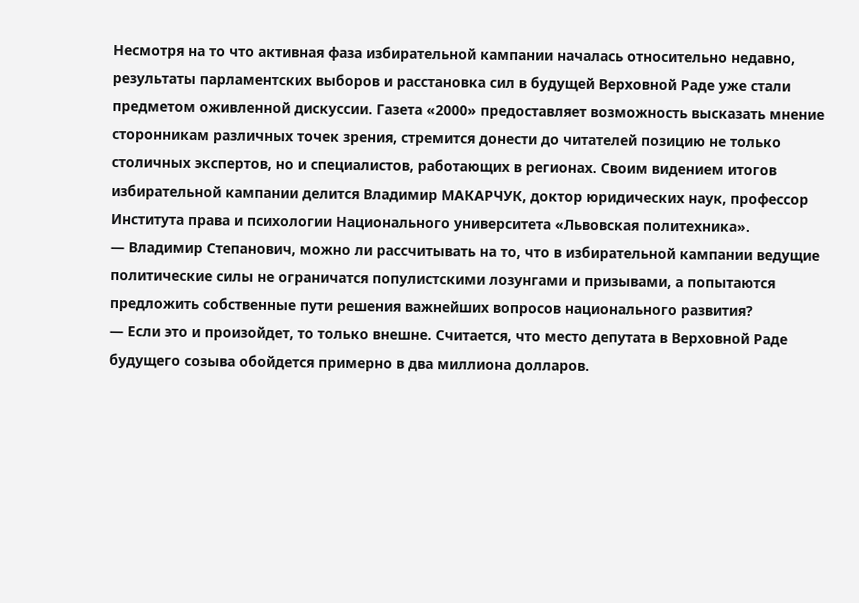Несмотря на то что активная фаза избирательной кампании началась относительно недавно, результаты парламентских выборов и расстановка сил в будущей Верховной Раде уже стали предметом оживленной дискуссии. Газета «2000» предоставляет возможность высказать мнение сторонникам различных точек зрения, стремится донести до читателей позицию не только столичных экспертов, но и специалистов, работающих в регионах. Своим видением итогов избирательной кампании делится Владимир МАКАРЧУК, доктор юридических наук, профессор Института права и психологии Национального университета «Львовская политехника».
— Владимир Степанович, можно ли рассчитывать на то, что в избирательной кампании ведущие политические силы не ограничатся популистскими лозунгами и призывами, а попытаются предложить собственные пути решения важнейших вопросов национального развития?
— Если это и произойдет, то только внешне. Считается, что место депутата в Верховной Раде будущего созыва обойдется примерно в два миллиона долларов.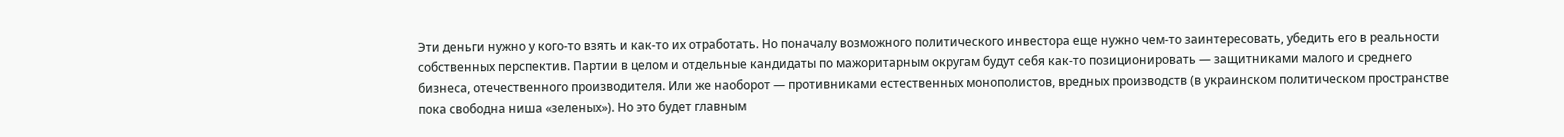Эти деньги нужно у кого-то взять и как-то их отработать. Но поначалу возможного политического инвестора еще нужно чем-то заинтересовать, убедить его в реальности собственных перспектив. Партии в целом и отдельные кандидаты по мажоритарным округам будут себя как-то позиционировать — защитниками малого и среднего бизнеса, отечественного производителя. Или же наоборот — противниками естественных монополистов, вредных производств (в украинском политическом пространстве пока свободна ниша «зеленых»). Но это будет главным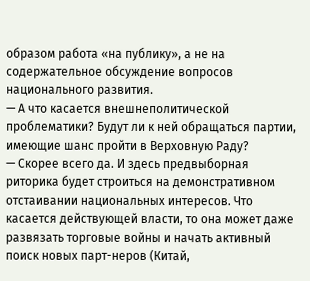образом работа «на публику», а не на содержательное обсуждение вопросов национального развития.
— А что касается внешнеполитической проблематики? Будут ли к ней обращаться партии, имеющие шанс пройти в Верховную Раду?
— Скорее всего да. И здесь предвыборная риторика будет строиться на демонстративном отстаивании национальных интересов. Что касается действующей власти, то она может даже развязать торговые войны и начать активный поиск новых парт-неров (Китай,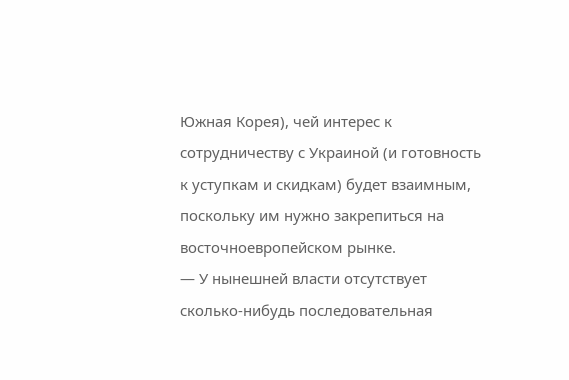Южная Корея), чей интерес к сотрудничеству с Украиной (и готовность к уступкам и скидкам) будет взаимным, поскольку им нужно закрепиться на восточноевропейском рынке.
— У нынешней власти отсутствует сколько-нибудь последовательная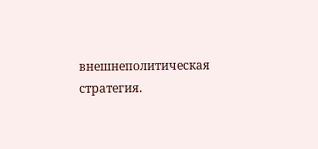внешнеполитическая стратегия.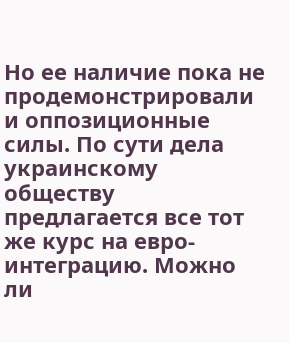Но ее наличие пока не продемонстрировали и оппозиционные силы. По сути дела украинскому обществу предлагается все тот же курс на евро-интеграцию. Можно ли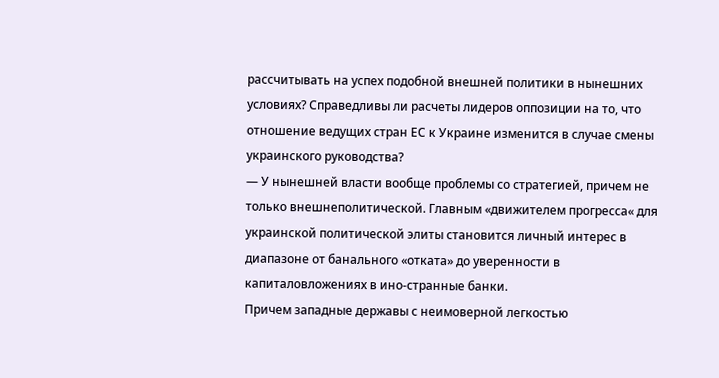рассчитывать на успех подобной внешней политики в нынешних условиях? Справедливы ли расчеты лидеров оппозиции на то, что отношение ведущих стран ЕС к Украине изменится в случае смены украинского руководства?
— У нынешней власти вообще проблемы со стратегией, причем не только внешнеполитической. Главным «движителем прогресса« для украинской политической элиты становится личный интерес в диапазоне от банального «отката» до уверенности в капиталовложениях в ино-странные банки.
Причем западные державы с неимоверной легкостью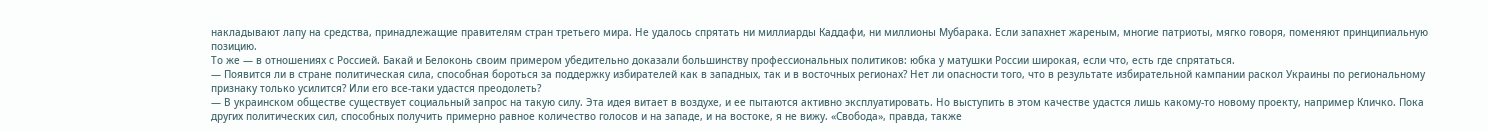накладывают лапу на средства, принадлежащие правителям стран третьего мира. Не удалось спрятать ни миллиарды Каддафи, ни миллионы Мубарака. Если запахнет жареным, многие патриоты, мягко говоря, поменяют принципиальную позицию.
То же — в отношениях с Россией. Бакай и Белоконь своим примером убедительно доказали большинству профессиональных политиков: юбка у матушки России широкая, если что, есть где спрятаться.
— Появится ли в стране политическая сила, способная бороться за поддержку избирателей как в западных, так и в восточных регионах? Нет ли опасности того, что в результате избирательной кампании раскол Украины по региональному признаку только усилится? Или его все-таки удастся преодолеть?
— В украинском обществе существует социальный запрос на такую силу. Эта идея витает в воздухе, и ее пытаются активно эксплуатировать. Но выступить в этом качестве удастся лишь какому-то новому проекту, например Кличко. Пока других политических сил, способных получить примерно равное количество голосов и на западе, и на востоке, я не вижу. «Свобода», правда, также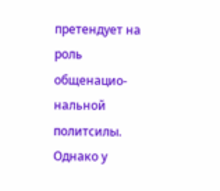претендует на роль общенацио-нальной политсилы. Однако у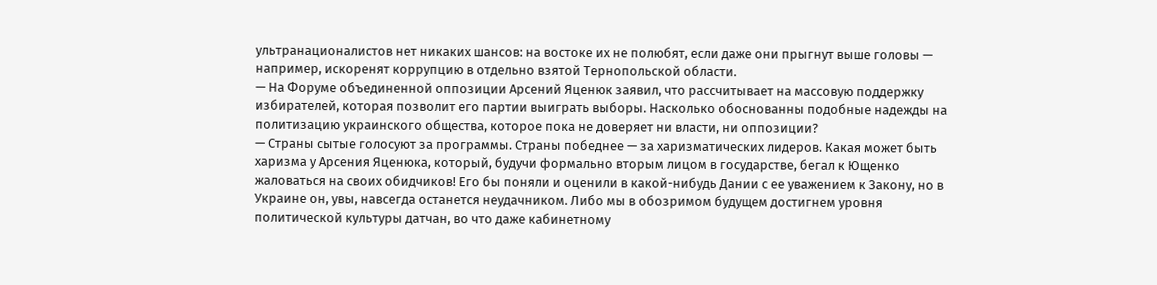ультранационалистов нет никаких шансов: на востоке их не полюбят, если даже они прыгнут выше головы — например, искоренят коррупцию в отдельно взятой Тернопольской области.
— На Форуме объединенной оппозиции Арсений Яценюк заявил, что рассчитывает на массовую поддержку избирателей, которая позволит его партии выиграть выборы. Насколько обоснованны подобные надежды на политизацию украинского общества, которое пока не доверяет ни власти, ни оппозиции?
— Страны сытые голосуют за программы. Страны победнее — за харизматических лидеров. Какая может быть харизма у Арсения Яценюка, который, будучи формально вторым лицом в государстве, бегал к Ющенко жаловаться на своих обидчиков! Его бы поняли и оценили в какой-нибудь Дании с ее уважением к Закону, но в Украине он, увы, навсегда останется неудачником. Либо мы в обозримом будущем достигнем уровня политической культуры датчан, во что даже кабинетному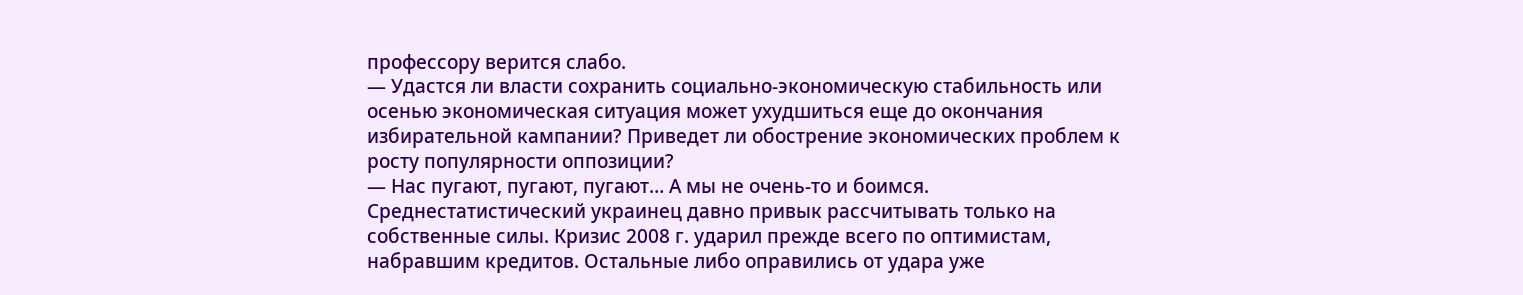профессору верится слабо.
— Удастся ли власти сохранить социально-экономическую стабильность или осенью экономическая ситуация может ухудшиться еще до окончания избирательной кампании? Приведет ли обострение экономических проблем к росту популярности оппозиции?
— Нас пугают, пугают, пугают… А мы не очень-то и боимся. Среднестатистический украинец давно привык рассчитывать только на собственные силы. Кризис 2008 г. ударил прежде всего по оптимистам, набравшим кредитов. Остальные либо оправились от удара уже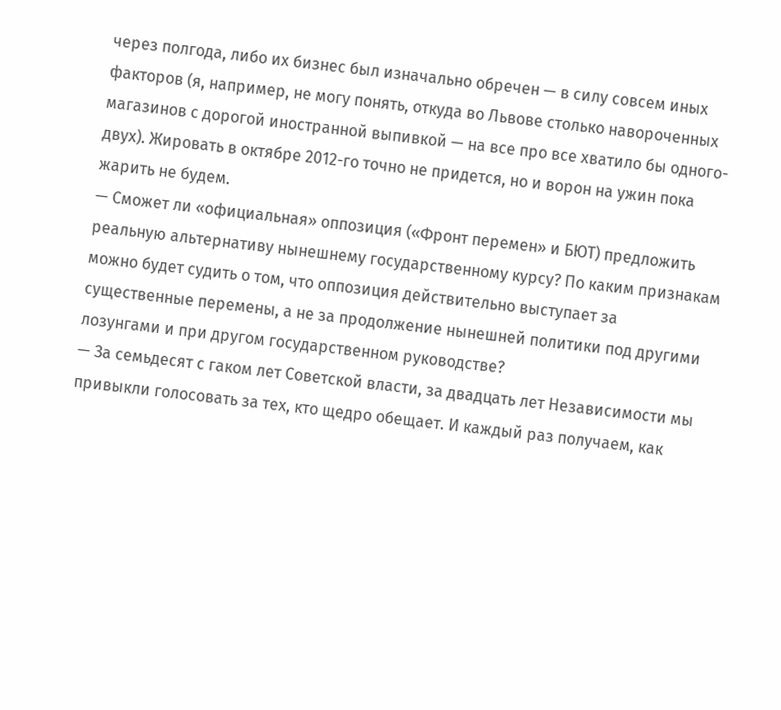через полгода, либо их бизнес был изначально обречен — в силу совсем иных факторов (я, например, не могу понять, откуда во Львове столько навороченных магазинов с дорогой иностранной выпивкой — на все про все хватило бы одного-двух). Жировать в октябре 2012-го точно не придется, но и ворон на ужин пока жарить не будем.
— Сможет ли «официальная» оппозиция («Фронт перемен» и БЮТ) предложить реальную альтернативу нынешнему государственному курсу? По каким признакам можно будет судить о том, что оппозиция действительно выступает за существенные перемены, а не за продолжение нынешней политики под другими лозунгами и при другом государственном руководстве?
— За семьдесят с гаком лет Советской власти, за двадцать лет Независимости мы привыкли голосовать за тех, кто щедро обещает. И каждый раз получаем, как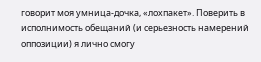говорит моя умница-дочка, «лохпакет». Поверить в исполнимость обещаний (и серьезность намерений оппозиции) я лично смогу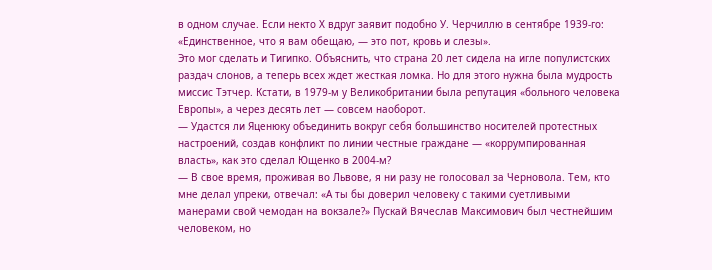в одном случае. Если некто Х вдруг заявит подобно У. Черчиллю в сентябре 1939-го: «Единственное, что я вам обещаю, — это пот, кровь и слезы».
Это мог сделать и Тигипко. Объяснить, что страна 20 лет сидела на игле популистских раздач слонов, а теперь всех ждет жесткая ломка. Но для этого нужна была мудрость миссис Тэтчер. Кстати, в 1979-м у Великобритании была репутация «больного человека Европы», а через десять лет — совсем наоборот.
— Удастся ли Яценюку объединить вокруг себя большинство носителей протестных настроений, создав конфликт по линии честные граждане — «коррумпированная власть», как это сделал Ющенко в 2004-м?
— В свое время, проживая во Львове, я ни разу не голосовал за Черновола. Тем, кто мне делал упреки, отвечал: «А ты бы доверил человеку с такими суетливыми манерами свой чемодан на вокзале?» Пускай Вячеслав Максимович был честнейшим человеком, но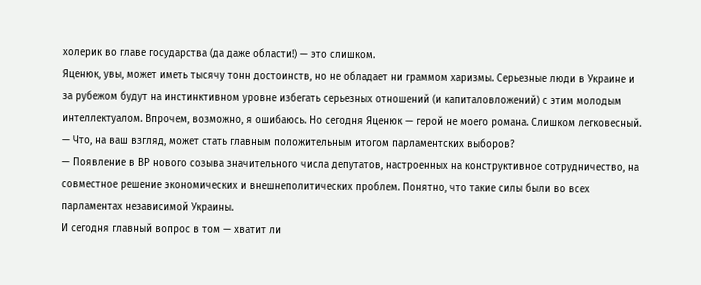холерик во главе государства (да даже области!) — это слишком.
Яценюк, увы, может иметь тысячу тонн достоинств, но не обладает ни граммом харизмы. Серьезные люди в Украине и за рубежом будут на инстинктивном уровне избегать серьезных отношений (и капиталовложений) с этим молодым интеллектуалом. Впрочем, возможно, я ошибаюсь. Но сегодня Яценюк — герой не моего романа. Слишком легковесный.
— Что, на ваш взгляд, может стать главным положительным итогом парламентских выборов?
— Появление в ВР нового созыва значительного числа депутатов, настроенных на конструктивное сотрудничество, на совместное решение экономических и внешнеполитических проблем. Понятно, что такие силы были во всех парламентах независимой Украины.
И сегодня главный вопрос в том — хватит ли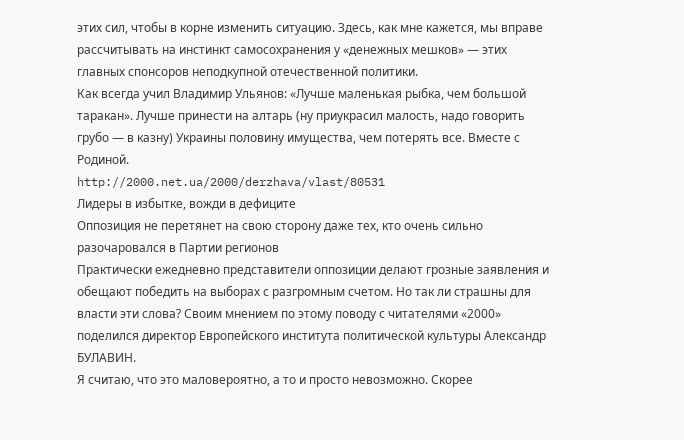этих сил, чтобы в корне изменить ситуацию. Здесь, как мне кажется, мы вправе рассчитывать на инстинкт самосохранения у «денежных мешков» — этих главных спонсоров неподкупной отечественной политики.
Как всегда учил Владимир Ульянов: «Лучше маленькая рыбка, чем большой таракан». Лучше принести на алтарь (ну приукрасил малость, надо говорить грубо — в казну) Украины половину имущества, чем потерять все. Вместе с Родиной.
http://2000.net.ua/2000/derzhava/vlast/80531
Лидеры в избытке, вожди в дефиците
Оппозиция не перетянет на свою сторону даже тех, кто очень сильно разочаровался в Партии регионов
Практически ежедневно представители оппозиции делают грозные заявления и обещают победить на выборах с разгромным счетом. Но так ли страшны для власти эти слова? Своим мнением по этому поводу с читателями «2000» поделился директор Европейского института политической культуры Александр БУЛАВИН.
Я считаю, что это маловероятно, а то и просто невозможно. Скорее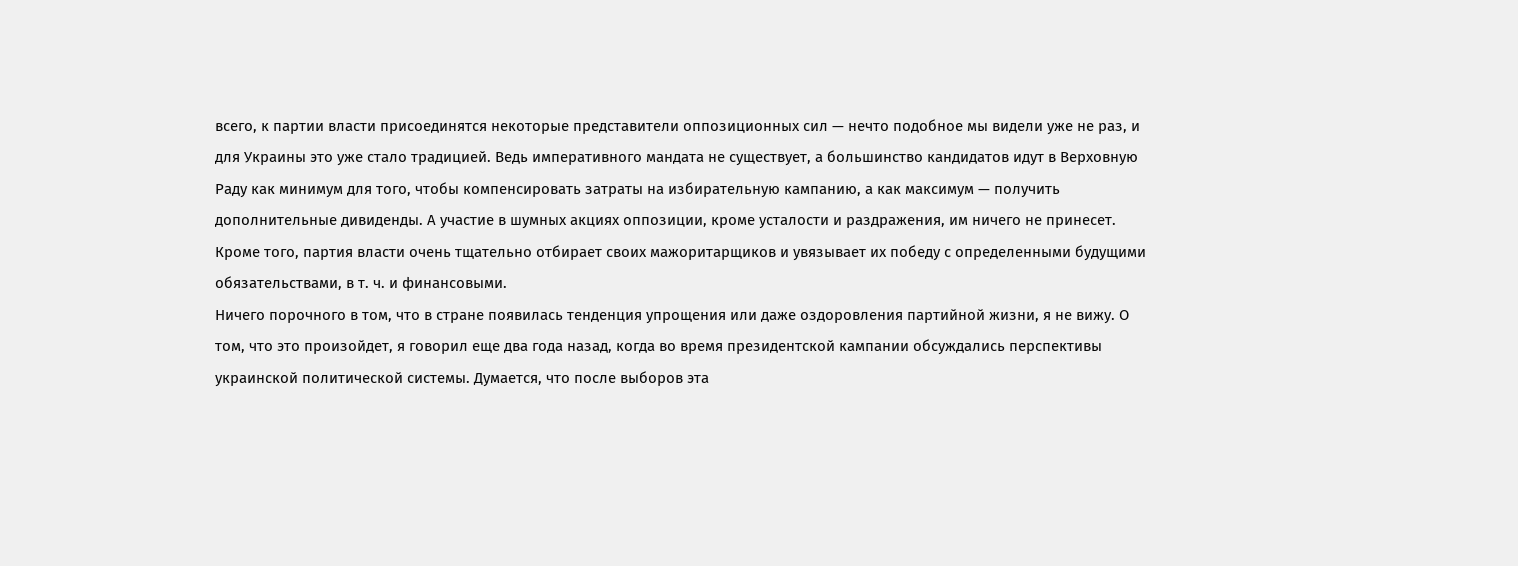всего, к партии власти присоединятся некоторые представители оппозиционных сил — нечто подобное мы видели уже не раз, и для Украины это уже стало традицией. Ведь императивного мандата не существует, а большинство кандидатов идут в Верховную Раду как минимум для того, чтобы компенсировать затраты на избирательную кампанию, а как максимум — получить дополнительные дивиденды. А участие в шумных акциях оппозиции, кроме усталости и раздражения, им ничего не принесет. Кроме того, партия власти очень тщательно отбирает своих мажоритарщиков и увязывает их победу с определенными будущими обязательствами, в т. ч. и финансовыми.
Ничего порочного в том, что в стране появилась тенденция упрощения или даже оздоровления партийной жизни, я не вижу. О том, что это произойдет, я говорил еще два года назад, когда во время президентской кампании обсуждались перспективы украинской политической системы. Думается, что после выборов эта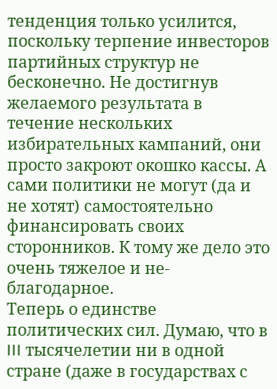тенденция только усилится, поскольку терпение инвесторов партийных структур не бесконечно. Не достигнув желаемого результата в течение нескольких избирательных кампаний, они просто закроют окошко кассы. А сами политики не могут (да и не хотят) самостоятельно финансировать своих сторонников. К тому же дело это очень тяжелое и не-благодарное.
Теперь о единстве политических сил. Думаю, что в III тысячелетии ни в одной стране (даже в государствах с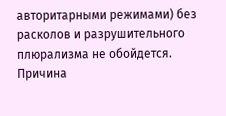авторитарными режимами) без расколов и разрушительного плюрализма не обойдется.
Причина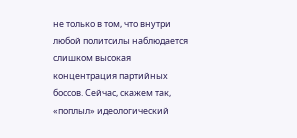не только в том, что внутри любой политсилы наблюдается слишком высокая концентрация партийных боссов. Сейчас, скажем так, «поплыл» идеологический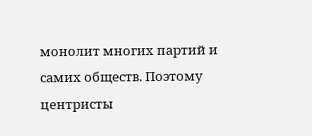монолит многих партий и самих обществ. Поэтому центристы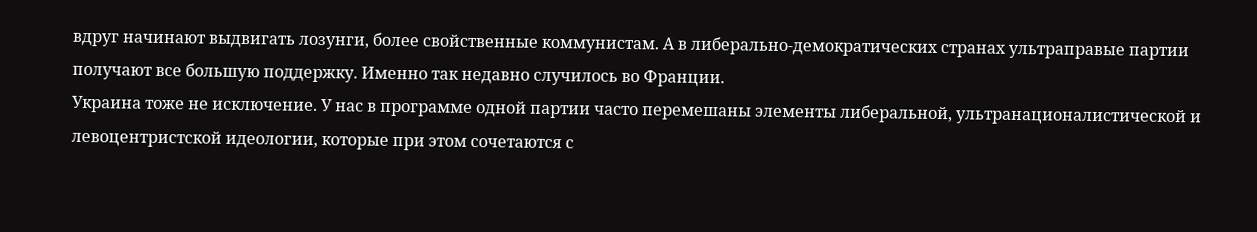вдруг начинают выдвигать лозунги, более свойственные коммунистам. А в либерально-демократических странах ультраправые партии получают все большую поддержку. Именно так недавно случилось во Франции.
Украина тоже не исключение. У нас в программе одной партии часто перемешаны элементы либеральной, ультранационалистической и левоцентристской идеологии, которые при этом сочетаются с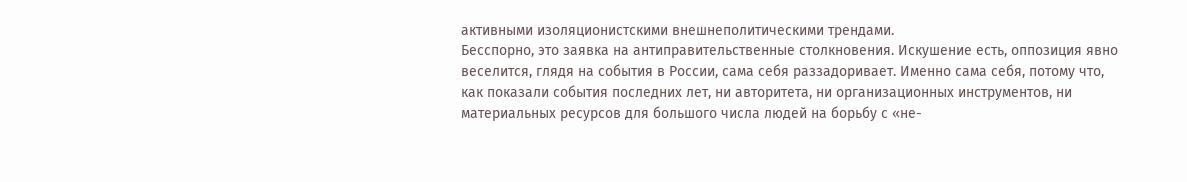активными изоляционистскими внешнеполитическими трендами.
Бесспорно, это заявка на антиправительственные столкновения. Искушение есть, оппозиция явно веселится, глядя на события в России, сама себя раззадоривает. Именно сама себя, потому что, как показали события последних лет, ни авторитета, ни организационных инструментов, ни материальных ресурсов для большого числа людей на борьбу с «не-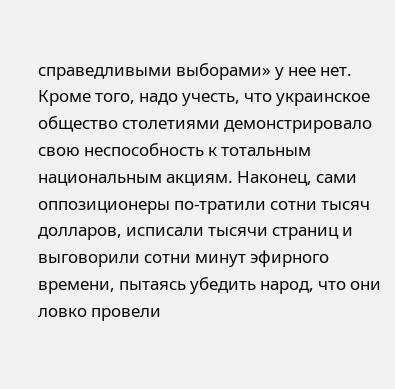справедливыми выборами» у нее нет.
Кроме того, надо учесть, что украинское общество столетиями демонстрировало свою неспособность к тотальным национальным акциям. Наконец, сами оппозиционеры по-тратили сотни тысяч долларов, исписали тысячи страниц и выговорили сотни минут эфирного времени, пытаясь убедить народ, что они ловко провели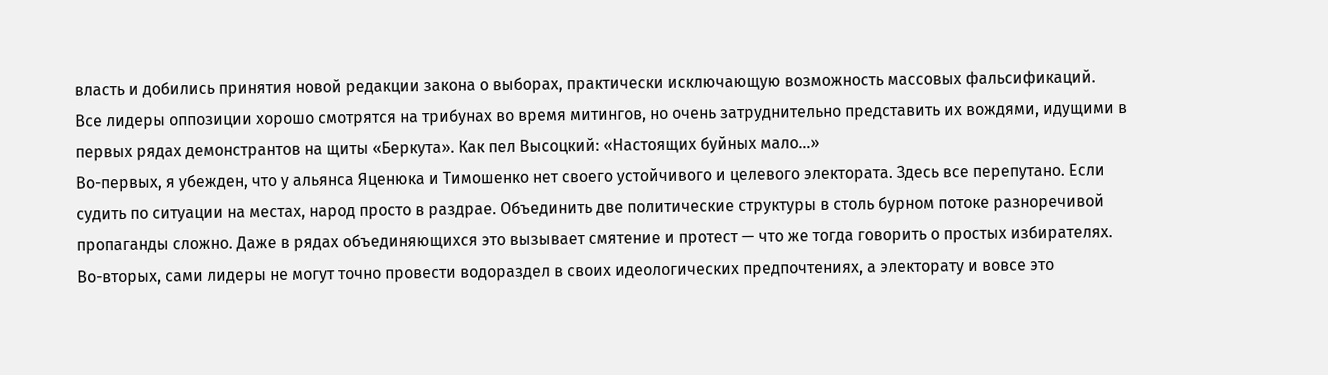власть и добились принятия новой редакции закона о выборах, практически исключающую возможность массовых фальсификаций.
Все лидеры оппозиции хорошо смотрятся на трибунах во время митингов, но очень затруднительно представить их вождями, идущими в первых рядах демонстрантов на щиты «Беркута». Как пел Высоцкий: «Настоящих буйных мало…»
Во-первых, я убежден, что у альянса Яценюка и Тимошенко нет своего устойчивого и целевого электората. Здесь все перепутано. Если судить по ситуации на местах, народ просто в раздрае. Объединить две политические структуры в столь бурном потоке разноречивой пропаганды сложно. Даже в рядах объединяющихся это вызывает смятение и протест — что же тогда говорить о простых избирателях.
Во-вторых, сами лидеры не могут точно провести водораздел в своих идеологических предпочтениях, а электорату и вовсе это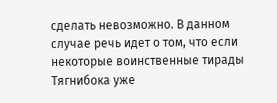сделать невозможно. В данном случае речь идет о том, что если некоторые воинственные тирады Тягнибока уже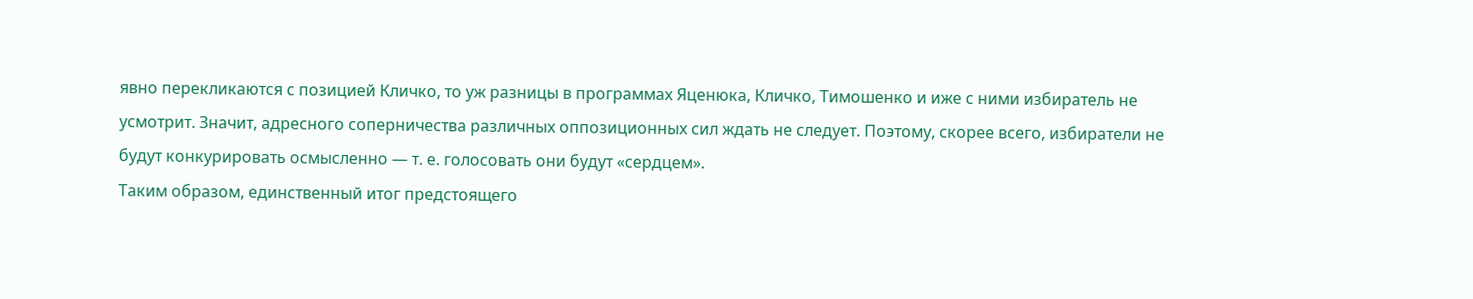явно перекликаются с позицией Кличко, то уж разницы в программах Яценюка, Кличко, Тимошенко и иже с ними избиратель не усмотрит. Значит, адресного соперничества различных оппозиционных сил ждать не следует. Поэтому, скорее всего, избиратели не будут конкурировать осмысленно — т. е. голосовать они будут «сердцем».
Таким образом, единственный итог предстоящего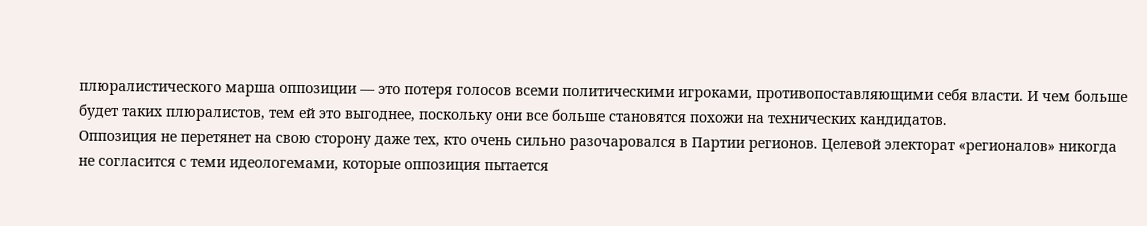плюралистического марша оппозиции — это потеря голосов всеми политическими игроками, противопоставляющими себя власти. И чем больше будет таких плюралистов, тем ей это выгоднее, поскольку они все больше становятся похожи на технических кандидатов.
Оппозиция не перетянет на свою сторону даже тех, кто очень сильно разочаровался в Партии регионов. Целевой электорат «регионалов» никогда не согласится с теми идеологемами, которые оппозиция пытается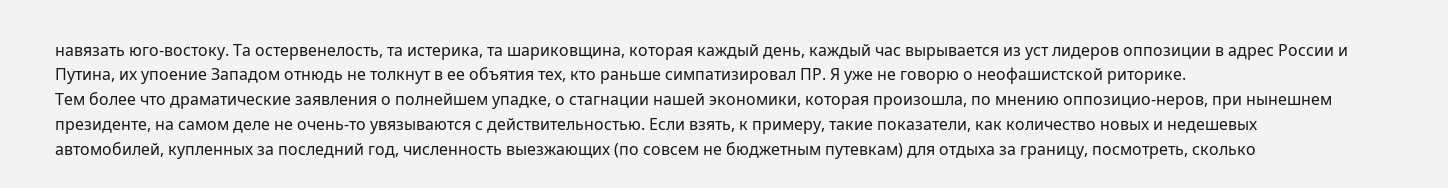навязать юго-востоку. Та остервенелость, та истерика, та шариковщина, которая каждый день, каждый час вырывается из уст лидеров оппозиции в адрес России и Путина, их упоение Западом отнюдь не толкнут в ее объятия тех, кто раньше симпатизировал ПР. Я уже не говорю о неофашистской риторике.
Тем более что драматические заявления о полнейшем упадке, о стагнации нашей экономики, которая произошла, по мнению оппозицио-неров, при нынешнем президенте, на самом деле не очень-то увязываются с действительностью. Если взять, к примеру, такие показатели, как количество новых и недешевых автомобилей, купленных за последний год, численность выезжающих (по совсем не бюджетным путевкам) для отдыха за границу, посмотреть, сколько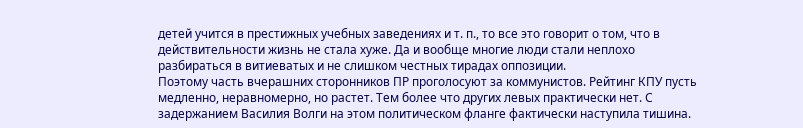детей учится в престижных учебных заведениях и т. п., то все это говорит о том, что в действительности жизнь не стала хуже. Да и вообще многие люди стали неплохо разбираться в витиеватых и не слишком честных тирадах оппозиции.
Поэтому часть вчерашних сторонников ПР проголосуют за коммунистов. Рейтинг КПУ пусть медленно, неравномерно, но растет. Тем более что других левых практически нет. С задержанием Василия Волги на этом политическом фланге фактически наступила тишина.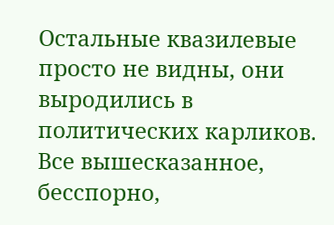Остальные квазилевые просто не видны, они выродились в политических карликов.
Все вышесказанное, бесспорно,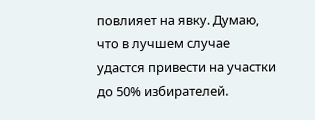повлияет на явку. Думаю, что в лучшем случае удастся привести на участки до 50% избирателей.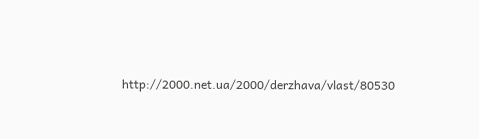http://2000.net.ua/2000/derzhava/vlast/80530